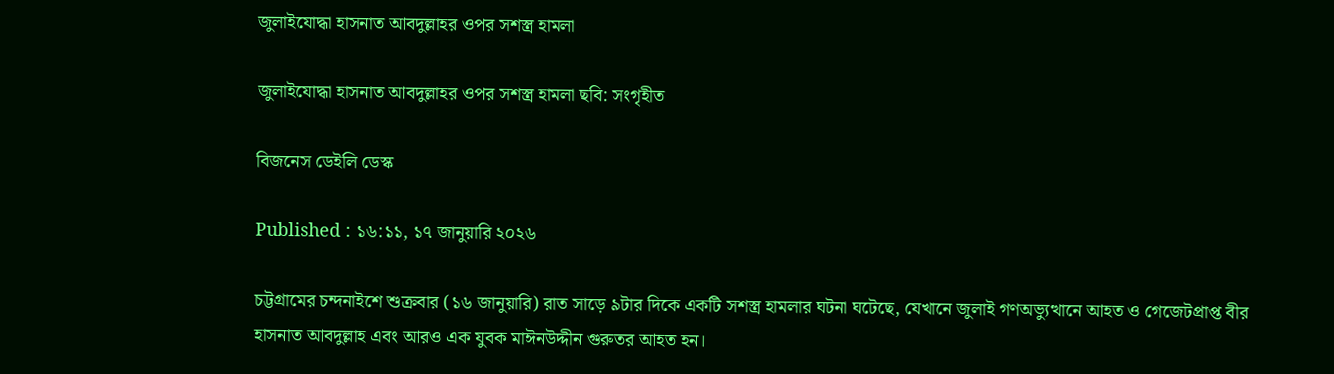জুলাইযোদ্ধা হাসনাত আবদুল্লাহর ওপর সশস্ত্র হামলা

জুলাইযোদ্ধা হাসনাত আবদুল্লাহর ওপর সশস্ত্র হামলা ছবি: সংগৃহীত

বিজনেস ডেইলি ডেস্ক

Published : ১৬:১১, ১৭ জানুয়ারি ২০২৬

চট্টগ্রামের চন্দনাইশে শুক্রবার (১৬ জানুয়ারি) রাত সাড়ে ৯টার দিকে একটি সশস্ত্র হামলার ঘটনা ঘটেছে, যেখানে জুলাই গণঅভ্যুত্থানে আহত ও গেজেটপ্রাপ্ত বীর হাসনাত আবদুল্লাহ এবং আরও এক যুবক মাঈনউদ্দীন গুরুতর আহত হন।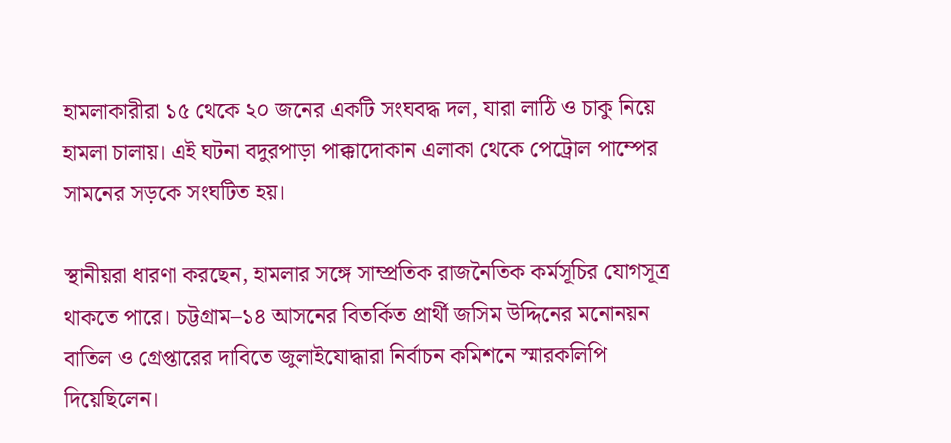হামলাকারীরা ১৫ থেকে ২০ জনের একটি সংঘবদ্ধ দল, যারা লাঠি ও চাকু নিয়ে হামলা চালায়। এই ঘটনা বদুরপাড়া পাক্কাদোকান এলাকা থেকে পেট্রোল পাম্পের সামনের সড়কে সংঘটিত হয়।

স্থানীয়রা ধারণা করছেন, হামলার সঙ্গে সাম্প্রতিক রাজনৈতিক কর্মসূচির যোগসূত্র থাকতে পারে। চট্টগ্রাম–১৪ আসনের বিতর্কিত প্রার্থী জসিম উদ্দিনের মনোনয়ন বাতিল ও গ্রেপ্তারের দাবিতে জুলাইযোদ্ধারা নির্বাচন কমিশনে স্মারকলিপি দিয়েছিলেন।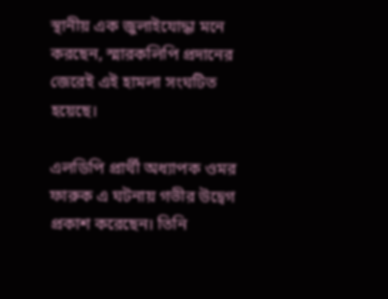স্থানীয় এক জুলাইযোদ্ধা মনে করছেন, স্মারকলিপি প্রদানের জেরেই এই হামলা সংঘটিত হয়েছে।

এলডিপি প্রার্থী অধ্যাপক ওমর ফারুক এ ঘটনায় গভীর উদ্বেগ প্রকাশ করেছেন। তিনি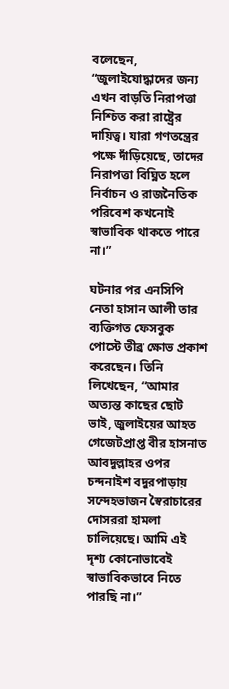বলেছেন, “জুলাইযোদ্ধাদের জন্য এখন বাড়তি নিরাপত্তা নিশ্চিত করা রাষ্ট্রের দায়িত্ব। যারা গণতন্ত্রের পক্ষে দাঁড়িয়েছে, তাদের নিরাপত্তা বিঘ্নিত হলে নির্বাচন ও রাজনৈতিক পরিবেশ কখনোই স্বাভাবিক থাকতে পারে না।”

ঘটনার পর এনসিপি নেতা হাসান আলী তার ব্যক্তিগত ফেসবুক পোস্টে তীব্র ক্ষোভ প্রকাশ করেছেন। তিনি লিখেছেন, “আমার অত্যন্ত কাছের ছোট ভাই, জুলাইয়ের আহত গেজেটপ্রাপ্ত বীর হাসনাত আবদুল্লাহর ওপর চন্দনাইশ বদুরপাড়ায় সন্দেহভাজন স্বৈরাচারের দোসররা হামলা চালিয়েছে। আমি এই দৃশ্য কোনোভাবেই স্বাভাবিকভাবে নিতে পারছি না।”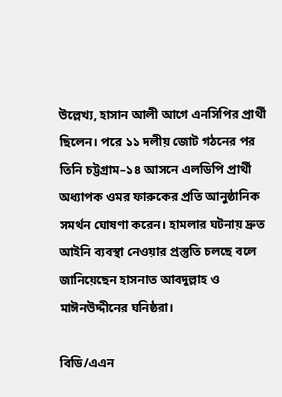উল্লেখ্য, হাসান আলী আগে এনসিপির প্রার্থী ছিলেন। পরে ১১ দলীয় জোট গঠনের পর তিনি চট্টগ্রাম–১৪ আসনে এলডিপি প্রার্থী অধ্যাপক ওমর ফারুকের প্রতি আনুষ্ঠানিক সমর্থন ঘোষণা করেন। হামলার ঘটনায় দ্রুত আইনি ব্যবস্থা নেওয়ার প্রস্তুতি চলছে বলে জানিয়েছেন হাসনাত আবদুল্লাহ ও মাঈনউদ্দীনের ঘনিষ্ঠরা।

বিডি/এএন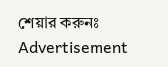শেয়ার করুনঃ
Advertisement